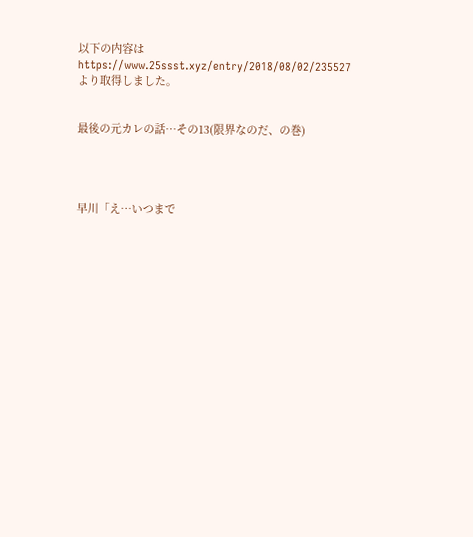以下の内容はhttps://www.25ssst.xyz/entry/2018/08/02/235527より取得しました。


最後の元カレの話…その13(限界なのだ、の巻)




早川「え…いつまで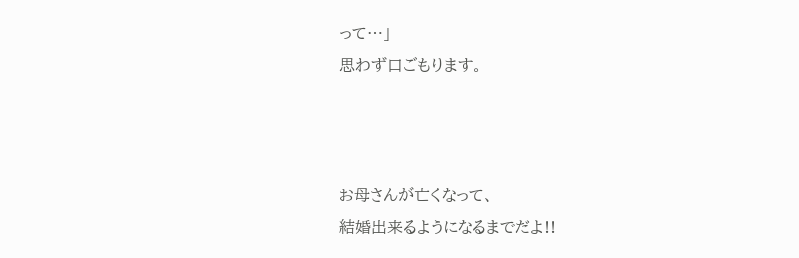って…」
思わず口ごもります。



お母さんが亡くなって、
結婚出来るようになるまでだよ!!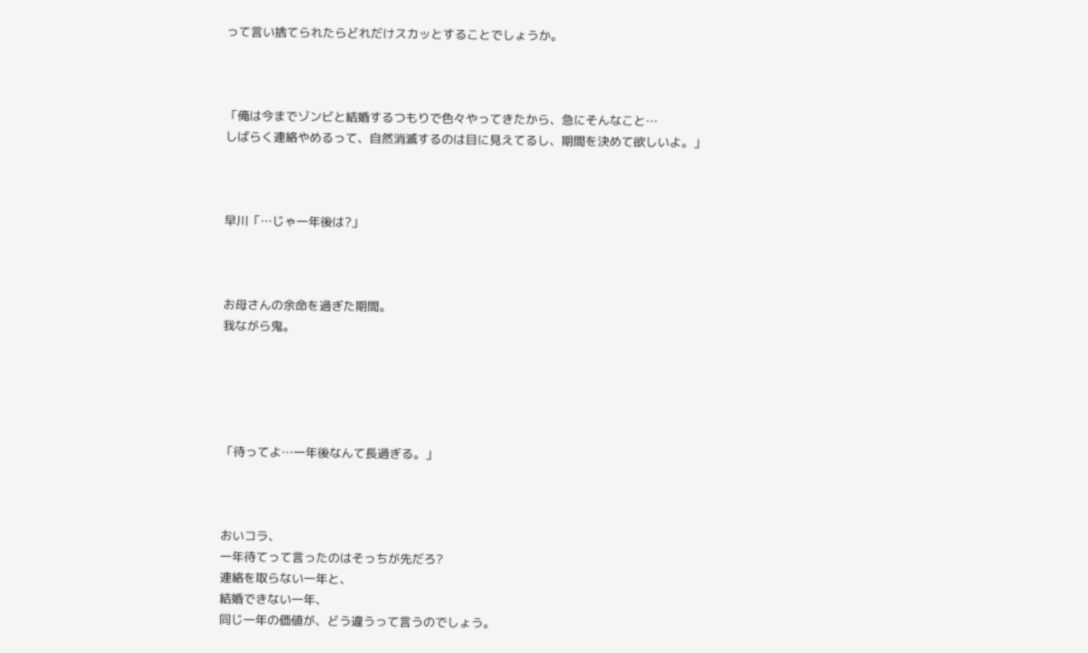って言い捨てられたらどれだけスカッとすることでしょうか。



「俺は今までゾンビと結婚するつもりで色々やってきたから、急にそんなこと…
しばらく連絡やめるって、自然消滅するのは目に見えてるし、期間を決めて欲しいよ。」



早川「…じゃ一年後は?」



お母さんの余命を過ぎた期間。
我ながら鬼。





「待ってよ…一年後なんて長過ぎる。」



おいコラ、
一年待てって言ったのはそっちが先だろ?
連絡を取らない一年と、
結婚できない一年、
同じ一年の価値が、どう違うって言うのでしょう。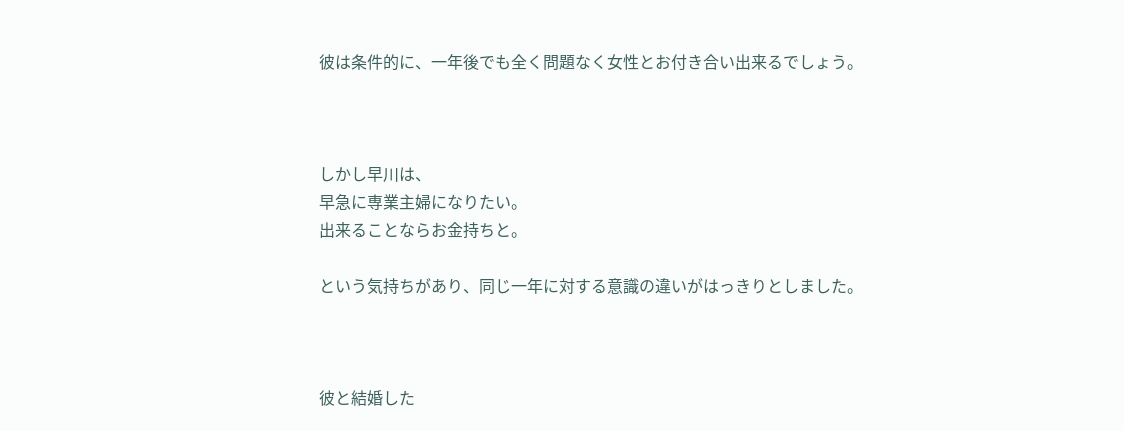彼は条件的に、一年後でも全く問題なく女性とお付き合い出来るでしょう。



しかし早川は、
早急に専業主婦になりたい。
出来ることならお金持ちと。

という気持ちがあり、同じ一年に対する意識の違いがはっきりとしました。



彼と結婚した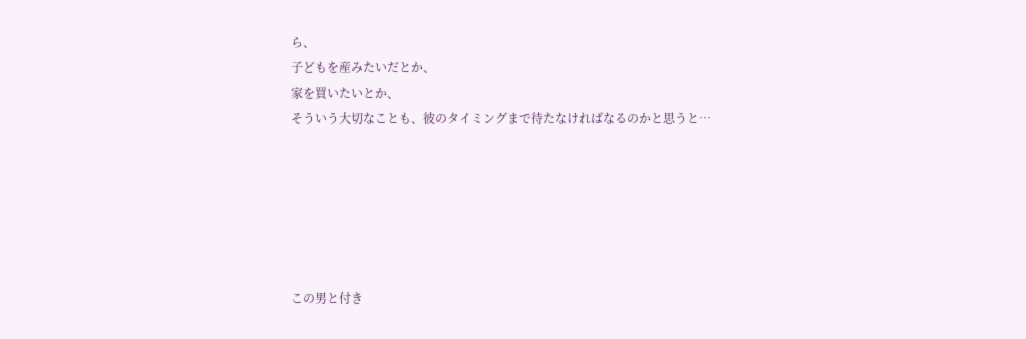ら、
子どもを産みたいだとか、
家を買いたいとか、
そういう大切なことも、彼のタイミングまで待たなければなるのかと思うと…






この男と付き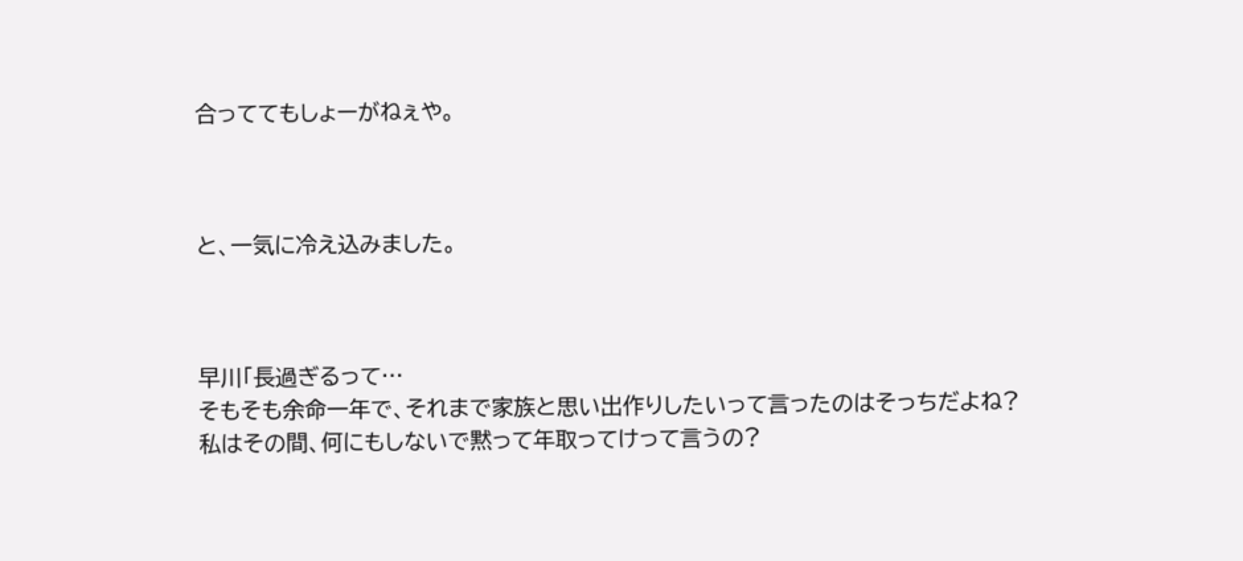合っててもしょーがねぇや。



と、一気に冷え込みました。



早川「長過ぎるって…
そもそも余命一年で、それまで家族と思い出作りしたいって言ったのはそっちだよね?
私はその間、何にもしないで黙って年取ってけって言うの?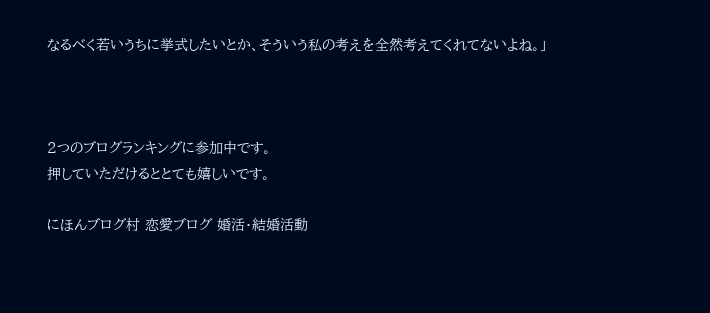なるべく若いうちに挙式したいとか、そういう私の考えを全然考えてくれてないよね。」



2つのブログランキングに参加中です。
押していただけるととても嬉しいです。

にほんブログ村 恋愛ブログ 婚活・結婚活動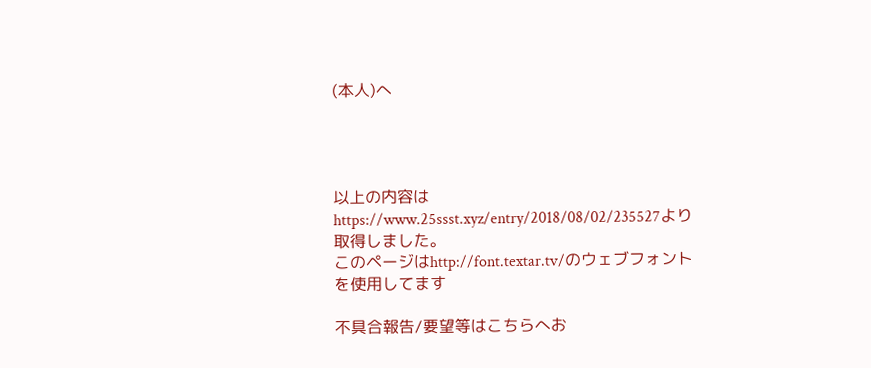(本人)へ




以上の内容はhttps://www.25ssst.xyz/entry/2018/08/02/235527より取得しました。
このページはhttp://font.textar.tv/のウェブフォントを使用してます

不具合報告/要望等はこちらへお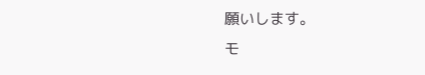願いします。
モ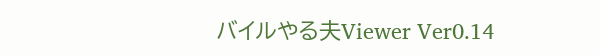バイルやる夫Viewer Ver0.14